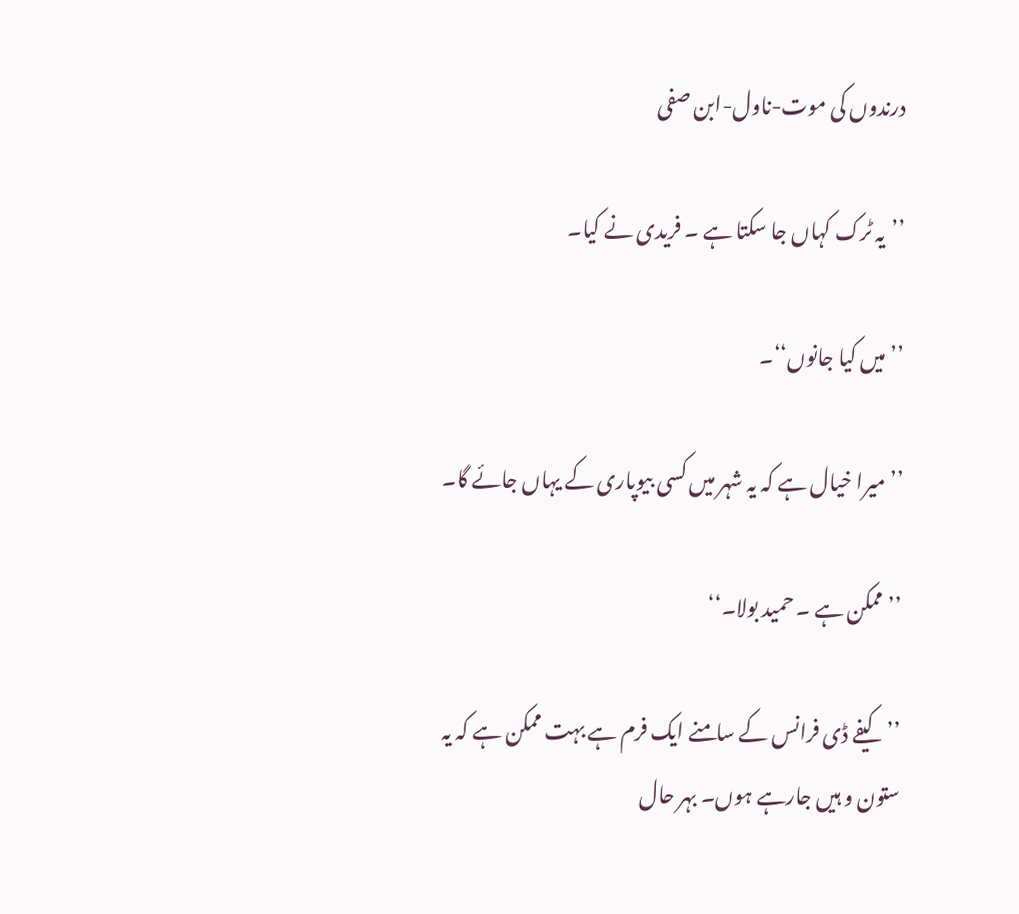درندوں کی موت-ناول-ابن صفی

’’یہ ٹرک کہاں جا سکتا ہے ۔ فریدی نے کیا۔

’’میں کیا جانوں‘‘۔

’’میرا خیال ہے کہ یہ شہر میں کسی بیوپاری کے یہاں جائے گا۔

’’ممکن ہے ۔ حمید بولا۔‘‘

’’کیفے ڈی فرانس کے سامنے ایک فرم ہے بہت ممکن ہے کہ یہ ستون و ہیں جارہے ہوں۔ بہر حال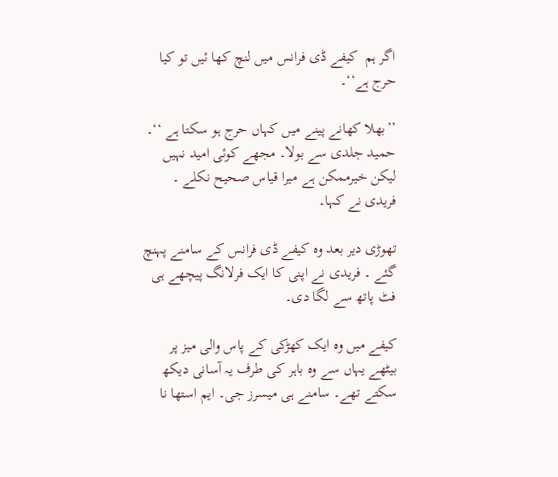اگر ہم  کیفے ڈی فرانس میں لنچ کھا ئیں تو کیا حرج ہے‘‘۔

’’بھلا کھانے پینے میں کہاں حرج ہو سکتا ہے ‘‘۔ حمید جلدی سے بولا۔ مجھے کوئی امید نہیں لیکن خیرممکن ہے میرا قیاس صحیح نکلے ۔ فریدی نے کہا۔

تھوڑی دیر بعد وہ کیفے ڈی فرانس کے سامنے پہنچ گئے ۔ فریدی نے اپنی کا ایک فرلانگ پیچھے ہی فٹ پاتھ سے لگا دی۔

کیفے میں وہ ایک کھڑکی کے پاس والی میز پر بیٹھے یہاں سے وہ باہر کی طرف یہ آسانی دیکھ سکتے تھے۔ سامنے ہی میسرز جی۔ ایم استھا نا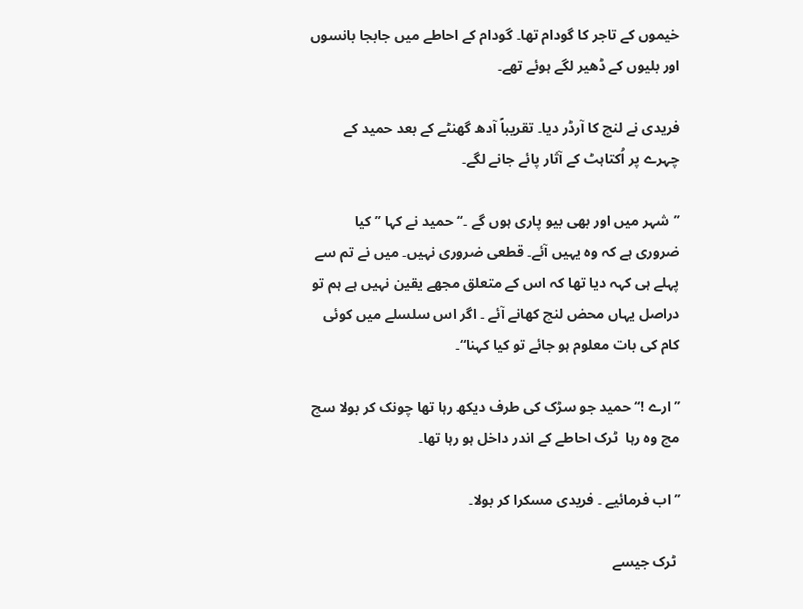خیموں کے تاجر کا گودام تھا۔ گودام کے احاطے میں جابجا بانسوں اور بلیوں کے ڈھیر لگے ہوئے تھے۔

فریدی نے لنچ کا آرڈر دیا۔ تقریباً آدھ گھنٹے کے بعد حمید کے چہرے پر اُکتاہٹ کے آثار پائے جانے لگے۔

’’شہر میں اور بھی بیو پاری ہوں گے ۔‘‘ حمید نے کہا ’’ کیا ضروری ہے کہ وہ یہیں آئے۔ قطعی ضروری نہیں۔ میں نے تم سے پہلے ہی کہہ دیا تھا کہ اس کے متعلق مجھے یقین نہیں ہے ہم تو دراصل یہاں محض لنچ کھانے آئے ۔ اگر اس سلسلے میں کوئی کام کی بات معلوم ہو جائے تو کیا کہنا“۔

’’ ارے !‘‘ حمید جو سڑک کی طرف دیکھ رہا تھا چونک کر بولا سچ مچ وہ رہا  ٹرک احاطے کے اندر داخل ہو رہا تھا۔

’’اب فرمائیے ۔ فریدی مسکرا کر بولا۔

 ٹرک جیسے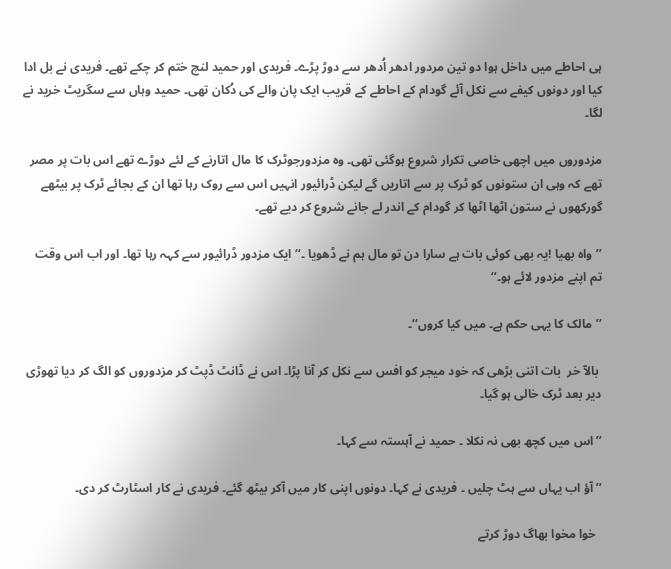ہی احاطے میں داخل ہوا دو تین مردور ادھر اُدھر سے دوڑ پڑے۔ فریدی اور حمید لنچ ختم کر چکے تھے۔ فریدی نے بل ادا کیا اور دونوں کیفے سے نکل آئے گودام کے احاطے کے قریب ایک پان والے کی دُکان تھی۔ حمید وہاں سے سگریٹ خرید نے لگا۔

مزدوروں میں اچھی خاصی تکرار شروع ہوگئی تھی۔ وہ مزدورجوٹرک کا مال اتارنے کے لئے دوڑے تھے اس بات پر مصر تھے کہ وہی ان ستونوں کو ٹرک پر سے اتاریں گے لیکن ڈرائیور انہیں اس سے روک رہا تھا ان کے بجائے ٹرک پر بیٹھے گورکھوں نے ستون اٹھا اٹھا کر گودام کے اندر لے جانے شروع کر دیے تھے۔

’’واہ بھیا !یہ بھی کوئی بات ہے سارا دن تو مال ہم نے ڈھویا ۔‘‘ ایک مزدور ڈرائیور سے کہہ رہا تھا۔ اور اب اس وقت تم اپنے مزدور لائے ہو۔‘‘

’’مالک کا یہی حکم ہے۔ میں کیا کروں‘‘۔

 بالآ خر  بات اتنی بڑھی کہ خود میجر کو افس سے نکل کر آنا پڑا۔ اس نے ڈانٹ ڈپٹ کر مزدوروں کو الگ کر دیا تھوڑی دیر بعد ٹرک خالی ہو گیا۔

’’اس میں کچھ بھی نہ نکلا ۔ حمید نے آہستہ سے کہا۔

’’آؤ اب یہاں سے ہٹ چلیں ۔ فریدی نے کہا۔ دونوں اپنی کار میں آکر بیٹھ گئے۔ فریدی نے کار اسٹارٹ کر دی۔

  خوا مخوا بھاگ دوڑ کرتے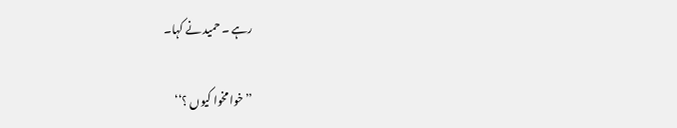رہے ۔ حمید نے کہا۔

’’خوا مخوا کیوں ؟‘‘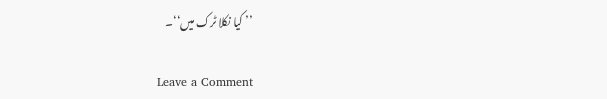’’ کیا نکلا ٹرک میں‘‘۔

Leave a Comment